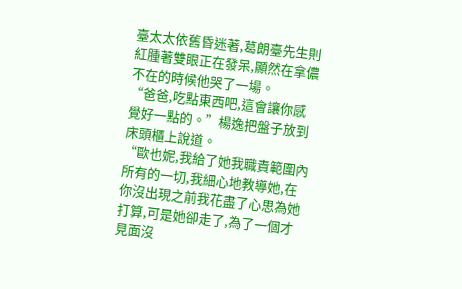臺太太依舊昏迷著,葛朗臺先生則紅腫著雙眼正在發呆,顯然在拿儂不在的時候他哭了一場。
“爸爸,吃點東西吧,這會讓你感覺好一點的。”楊逸把盤子放到床頭櫃上說道。
“歐也妮,我給了她我職責範圍內所有的一切,我細心地教導她,在你沒出現之前我花盡了心思為她打算,可是她卻走了,為了一個才見面沒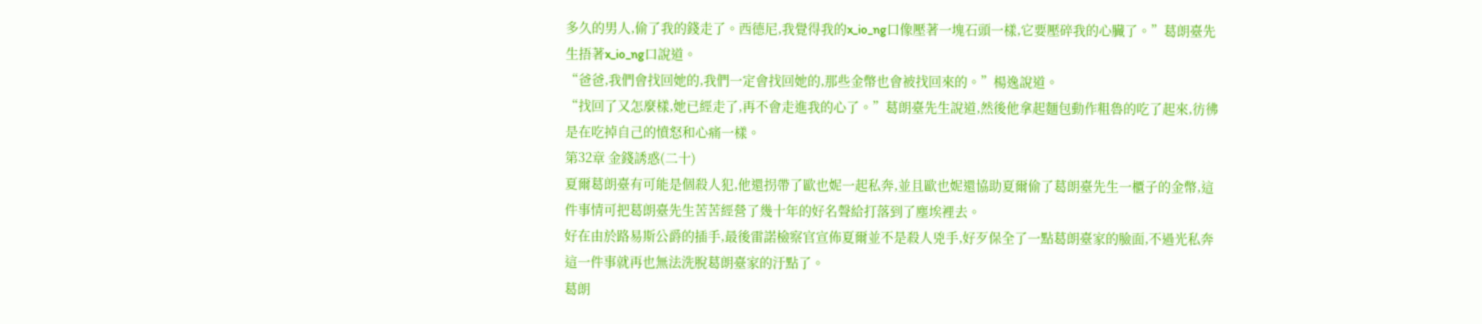多久的男人,偷了我的錢走了。西德尼,我覺得我的x_io_ng口像壓著一塊石頭一樣,它要壓碎我的心臟了。”葛朗臺先生捂著x_io_ng口說道。
“爸爸,我們會找回她的,我們一定會找回她的,那些金幣也會被找回來的。”楊逸說道。
“找回了又怎麼樣,她已經走了,再不會走進我的心了。”葛朗臺先生說道,然後他拿起麵包動作粗魯的吃了起來,彷彿是在吃掉自己的憤怒和心痛一樣。
第32章 金錢誘惑(二十)
夏爾葛朗臺有可能是個殺人犯,他還拐帶了歐也妮一起私奔,並且歐也妮還協助夏爾偷了葛朗臺先生一櫃子的金幣,這件事情可把葛朗臺先生苦苦經營了幾十年的好名聲給打落到了塵埃裡去。
好在由於路易斯公爵的插手,最後雷諾檢察官宣佈夏爾並不是殺人兇手,好歹保全了一點葛朗臺家的臉面,不過光私奔這一件事就再也無法洗脫葛朗臺家的汙點了。
葛朗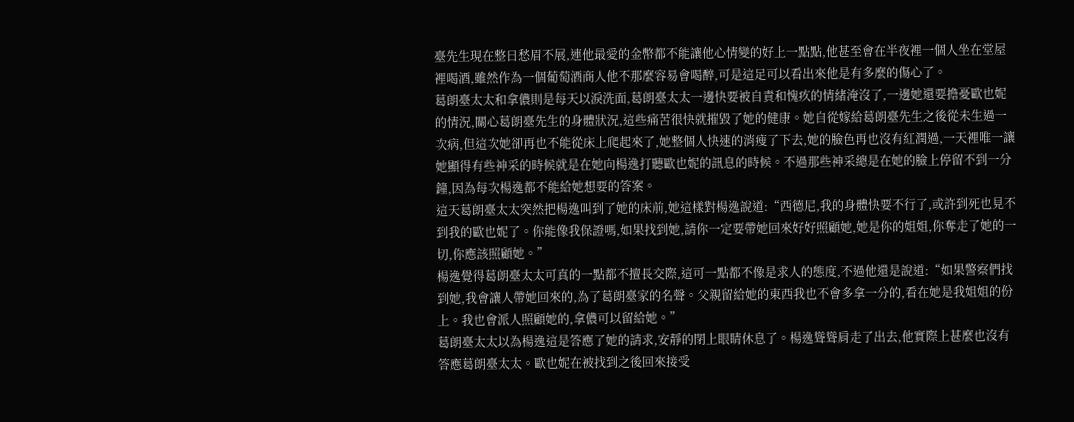臺先生現在整日愁眉不展,連他最愛的金幣都不能讓他心情變的好上一點點,他甚至會在半夜裡一個人坐在堂屋裡喝酒,雖然作為一個葡萄酒商人他不那麼容易會喝醉,可是這足可以看出來他是有多麼的傷心了。
葛朗臺太太和拿儂則是每天以淚洗面,葛朗臺太太一邊快要被自責和愧疚的情緒淹沒了,一邊她還要擔憂歐也妮的情況,關心葛朗臺先生的身體狀況,這些痛苦很快就摧毀了她的健康。她自從嫁給葛朗臺先生之後從未生過一次病,但這次她卻再也不能從床上爬起來了,她整個人快速的消瘦了下去,她的臉色再也沒有紅潤過,一天裡唯一讓她顯得有些神采的時候就是在她向楊逸打聽歐也妮的訊息的時候。不過那些神采總是在她的臉上停留不到一分鐘,因為每次楊逸都不能給她想要的答案。
這天葛朗臺太太突然把楊逸叫到了她的床前,她這樣對楊逸說道:“西德尼,我的身體快要不行了,或許到死也見不到我的歐也妮了。你能像我保證嗎,如果找到她,請你一定要帶她回來好好照顧她,她是你的姐姐,你奪走了她的一切,你應該照顧她。”
楊逸覺得葛朗臺太太可真的一點都不擅長交際,這可一點都不像是求人的態度,不過他還是說道:“如果警察們找到她,我會讓人帶她回來的,為了葛朗臺家的名聲。父親留給她的東西我也不會多拿一分的,看在她是我姐姐的份上。我也會派人照顧她的,拿儂可以留給她。”
葛朗臺太太以為楊逸這是答應了她的請求,安靜的閉上眼睛休息了。楊逸聳聳肩走了出去,他實際上甚麼也沒有答應葛朗臺太太。歐也妮在被找到之後回來接受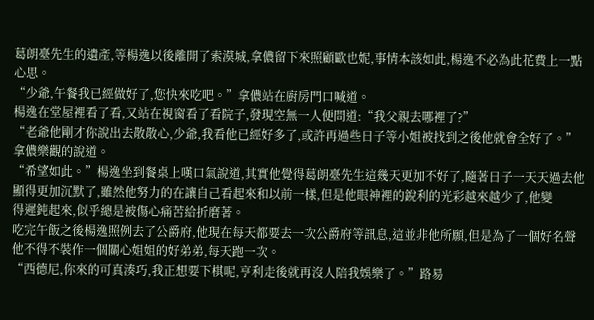葛朗臺先生的遺產,等楊逸以後離開了索漠城,拿儂留下來照顧歐也妮,事情本該如此,楊逸不必為此花費上一點心思。
“少爺,午餐我已經做好了,您快來吃吧。”拿儂站在廚房門口喊道。
楊逸在堂屋裡看了看,又站在視窗看了看院子,發現空無一人便問道:“我父親去哪裡了?”
“老爺他剛才你說出去散散心,少爺,我看他已經好多了,或許再過些日子等小姐被找到之後他就會全好了。”拿儂樂觀的說道。
“希望如此。”楊逸坐到餐桌上嘆口氣說道,其實他覺得葛朗臺先生這幾天更加不好了,隨著日子一天天過去他顯得更加沉默了,雖然他努力的在讓自己看起來和以前一樣,但是他眼神裡的銳利的光彩越來越少了,他變
得遲鈍起來,似乎總是被傷心痛苦給折磨著。
吃完午飯之後楊逸照例去了公爵府,他現在每天都要去一次公爵府等訊息,這並非他所願,但是為了一個好名聲他不得不裝作一個關心姐姐的好弟弟,每天跑一次。
“西德尼,你來的可真湊巧,我正想要下棋呢,亨利走後就再沒人陪我娛樂了。”路易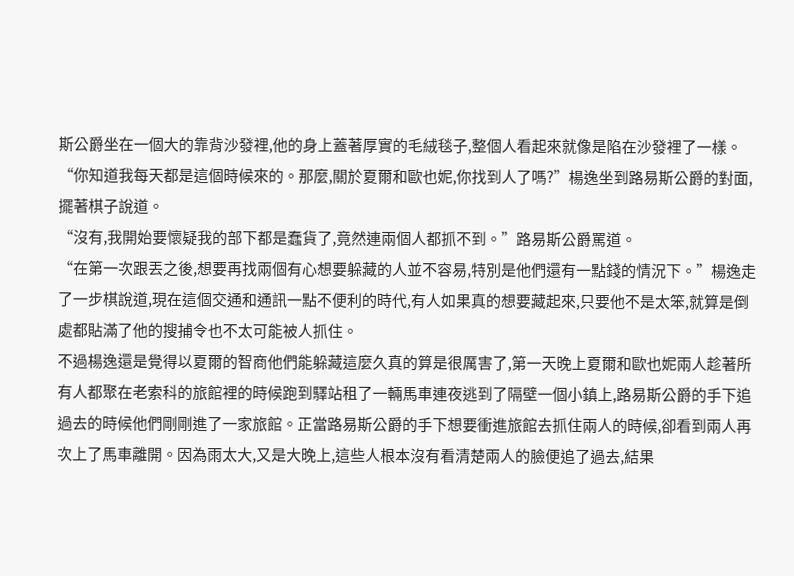斯公爵坐在一個大的靠背沙發裡,他的身上蓋著厚實的毛絨毯子,整個人看起來就像是陷在沙發裡了一樣。
“你知道我每天都是這個時候來的。那麼,關於夏爾和歐也妮,你找到人了嗎?”楊逸坐到路易斯公爵的對面,擺著棋子說道。
“沒有,我開始要懷疑我的部下都是蠢貨了,竟然連兩個人都抓不到。”路易斯公爵罵道。
“在第一次跟丟之後,想要再找兩個有心想要躲藏的人並不容易,特別是他們還有一點錢的情況下。”楊逸走了一步棋說道,現在這個交通和通訊一點不便利的時代,有人如果真的想要藏起來,只要他不是太笨,就算是倒處都貼滿了他的搜捕令也不太可能被人抓住。
不過楊逸還是覺得以夏爾的智商他們能躲藏這麼久真的算是很厲害了,第一天晚上夏爾和歐也妮兩人趁著所有人都聚在老索科的旅館裡的時候跑到驛站租了一輛馬車連夜逃到了隔壁一個小鎮上,路易斯公爵的手下追過去的時候他們剛剛進了一家旅館。正當路易斯公爵的手下想要衝進旅館去抓住兩人的時候,卻看到兩人再次上了馬車離開。因為雨太大,又是大晚上,這些人根本沒有看清楚兩人的臉便追了過去,結果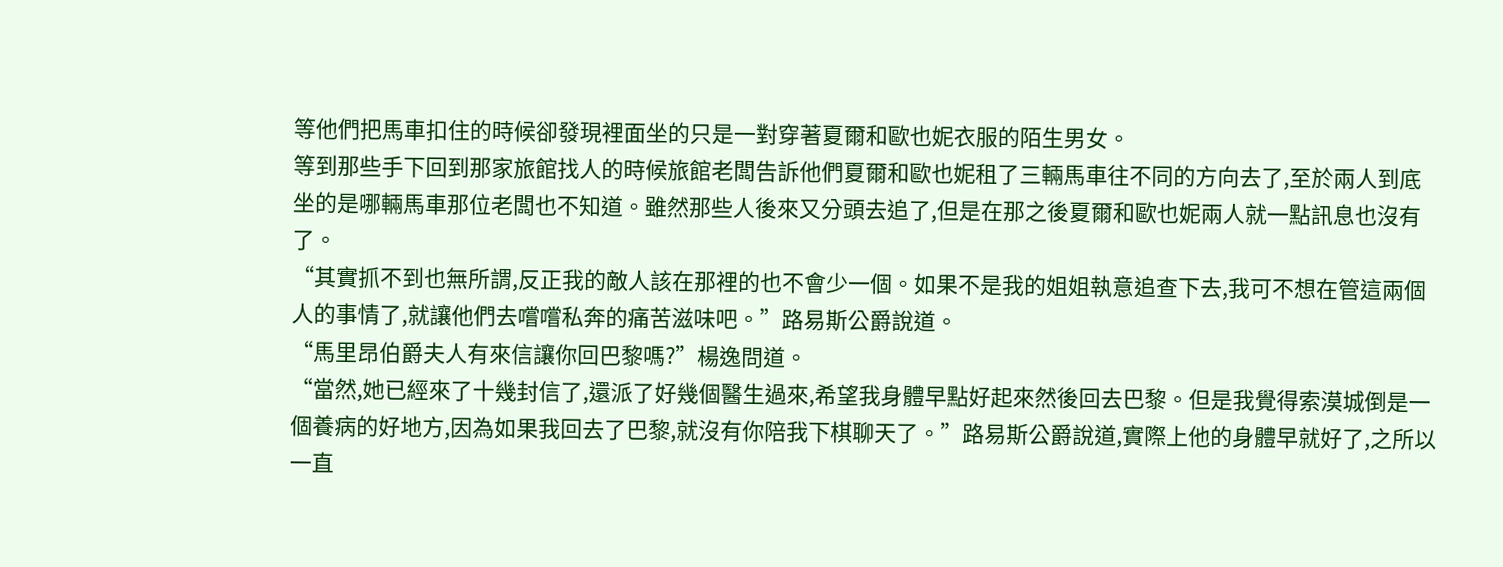等他們把馬車扣住的時候卻發現裡面坐的只是一對穿著夏爾和歐也妮衣服的陌生男女。
等到那些手下回到那家旅館找人的時候旅館老闆告訴他們夏爾和歐也妮租了三輛馬車往不同的方向去了,至於兩人到底坐的是哪輛馬車那位老闆也不知道。雖然那些人後來又分頭去追了,但是在那之後夏爾和歐也妮兩人就一點訊息也沒有了。
“其實抓不到也無所謂,反正我的敵人該在那裡的也不會少一個。如果不是我的姐姐執意追查下去,我可不想在管這兩個人的事情了,就讓他們去嚐嚐私奔的痛苦滋味吧。”路易斯公爵說道。
“馬里昂伯爵夫人有來信讓你回巴黎嗎?”楊逸問道。
“當然,她已經來了十幾封信了,還派了好幾個醫生過來,希望我身體早點好起來然後回去巴黎。但是我覺得索漠城倒是一個養病的好地方,因為如果我回去了巴黎,就沒有你陪我下棋聊天了。”路易斯公爵說道,實際上他的身體早就好了,之所以一直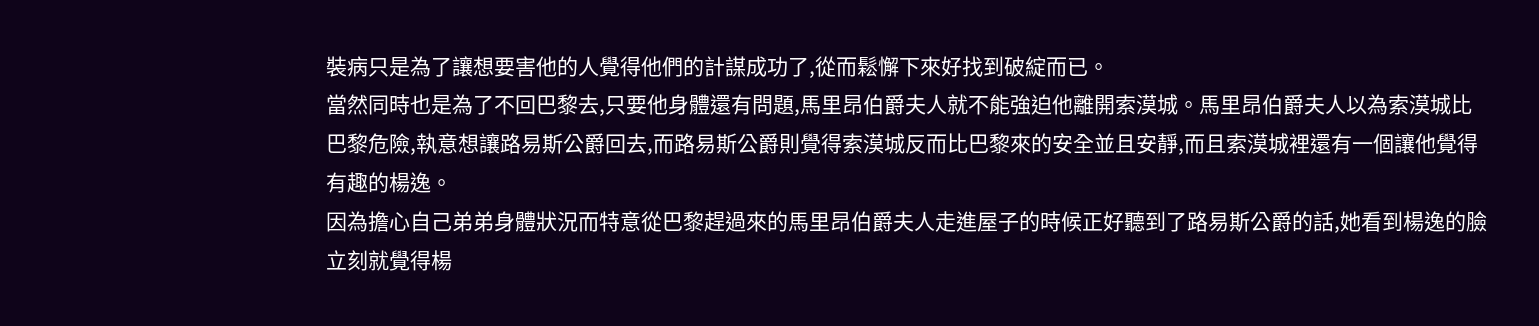裝病只是為了讓想要害他的人覺得他們的計謀成功了,從而鬆懈下來好找到破綻而已。
當然同時也是為了不回巴黎去,只要他身體還有問題,馬里昂伯爵夫人就不能強迫他離開索漠城。馬里昂伯爵夫人以為索漠城比巴黎危險,執意想讓路易斯公爵回去,而路易斯公爵則覺得索漠城反而比巴黎來的安全並且安靜,而且索漠城裡還有一個讓他覺得有趣的楊逸。
因為擔心自己弟弟身體狀況而特意從巴黎趕過來的馬里昂伯爵夫人走進屋子的時候正好聽到了路易斯公爵的話,她看到楊逸的臉立刻就覺得楊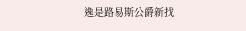逸是路易斯公爵新找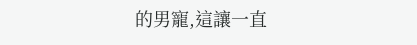的男寵,這讓一直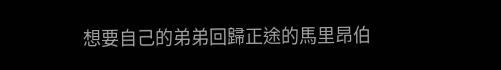想要自己的弟弟回歸正途的馬里昂伯